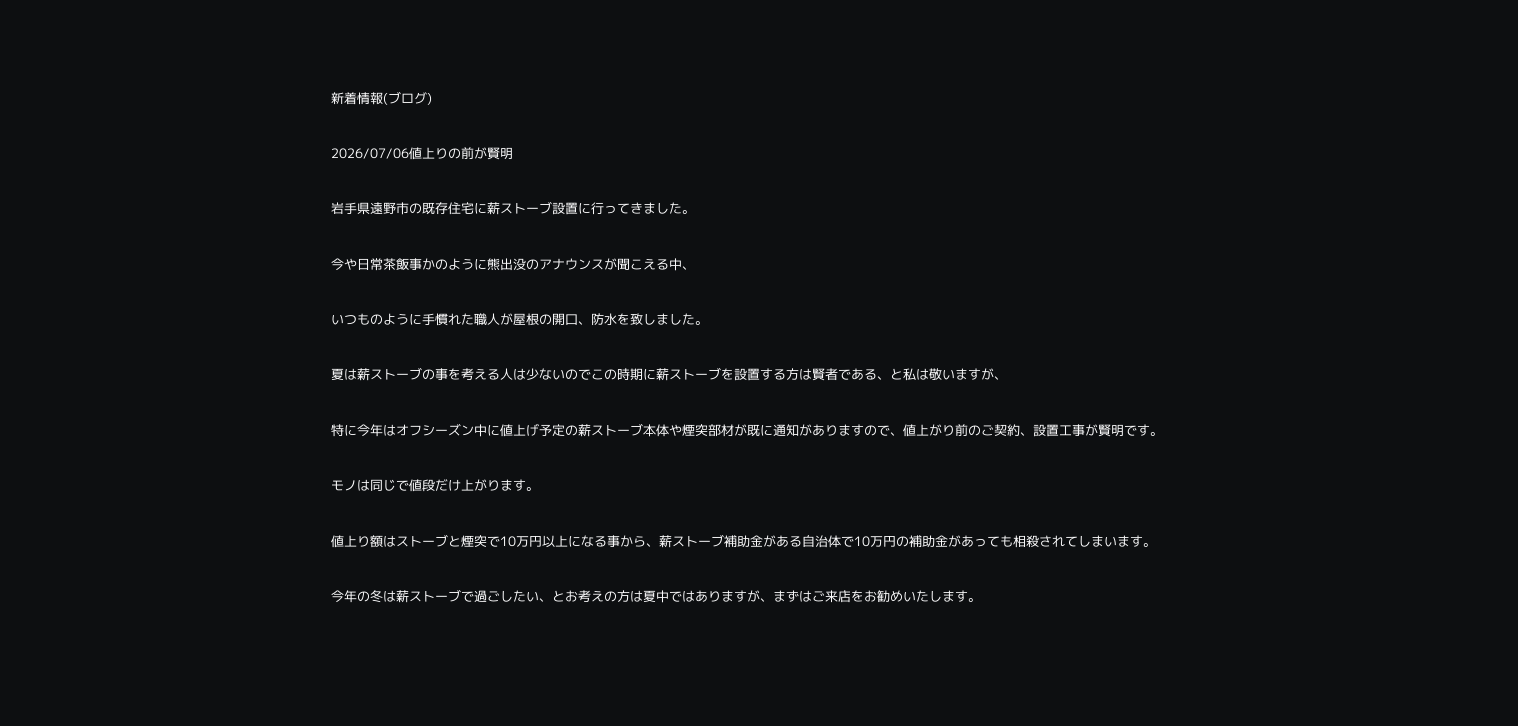新着情報(ブログ)

2026/07/06値上りの前が賢明

岩手県遠野市の既存住宅に薪ストーブ設置に行ってきました。

今や日常茶飯事かのように熊出没のアナウンスが聞こえる中、

いつものように手慣れた職人が屋根の開口、防水を致しました。

夏は薪ストーブの事を考える人は少ないのでこの時期に薪ストーブを設置する方は賢者である、と私は敬いますが、

特に今年はオフシーズン中に値上げ予定の薪ストーブ本体や煙突部材が既に通知がありますので、値上がり前のご契約、設置工事が賢明です。

モノは同じで値段だけ上がります。

値上り額はストーブと煙突で10万円以上になる事から、薪ストーブ補助金がある自治体で10万円の補助金があっても相殺されてしまいます。

今年の冬は薪ストーブで過ごしたい、とお考えの方は夏中ではありますが、まずはご来店をお勧めいたします。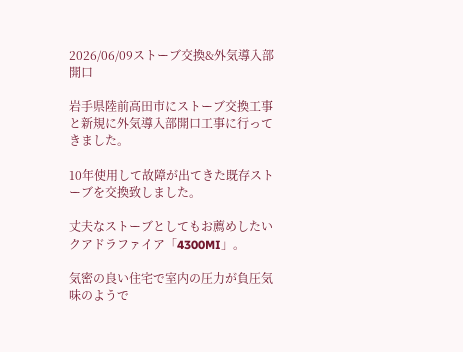2026/06/09ストーブ交換&外気導入部開口

岩手県陸前高田市にストーブ交換工事と新規に外気導入部開口工事に行ってきました。

10年使用して故障が出てきた既存ストーブを交換致しました。

丈夫なストーブとしてもお薦めしたいクアドラファイア「4300MI」。

気密の良い住宅で室内の圧力が負圧気味のようで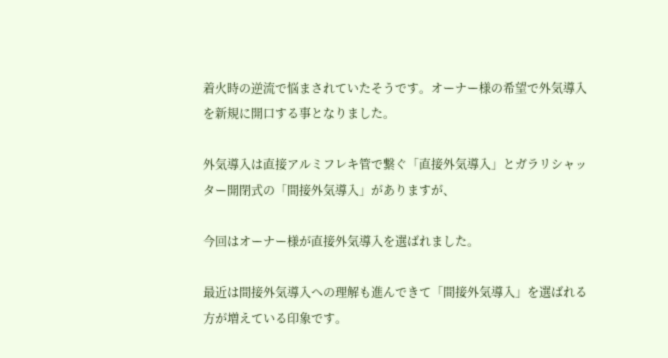着火時の逆流で悩まされていたそうです。オーナー様の希望で外気導入を新規に開口する事となりました。

外気導入は直接アルミフレキ管で繋ぐ「直接外気導入」とガラリシャッター開閉式の「間接外気導入」がありますが、

今回はオーナー様が直接外気導入を選ばれました。

最近は間接外気導入への理解も進んできて「間接外気導入」を選ばれる方が増えている印象です。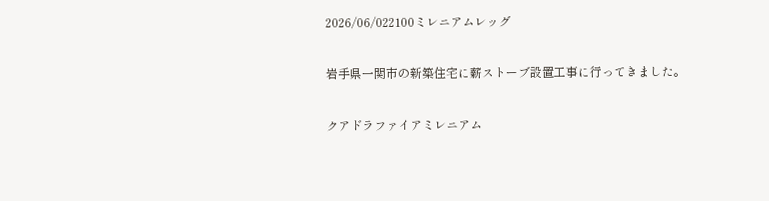2026/06/022100ミレニアムレッグ

岩手県一関市の新築住宅に薪ストーブ設置工事に行ってきました。

クアドラファイアミレニアム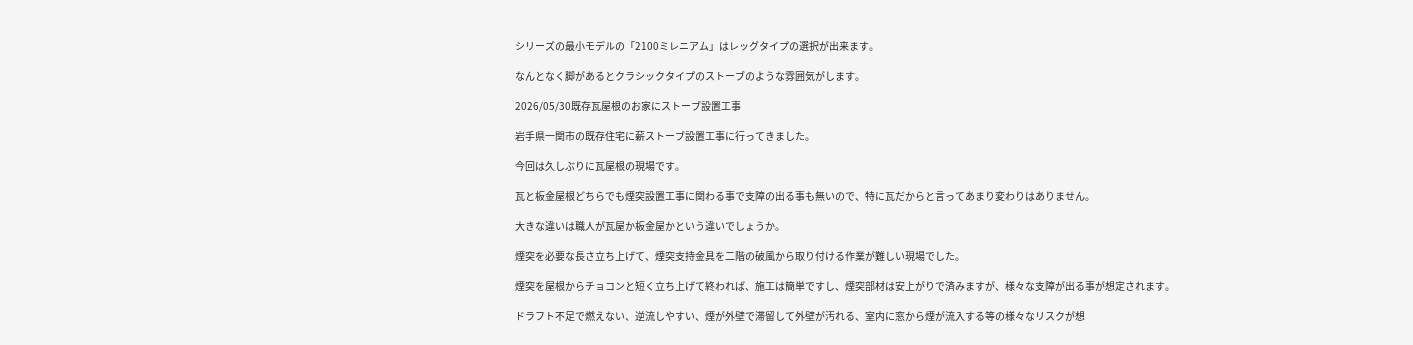シリーズの最小モデルの「2100ミレニアム」はレッグタイプの選択が出来ます。

なんとなく脚があるとクラシックタイプのストーブのような雰囲気がします。

2026/05/30既存瓦屋根のお家にストーブ設置工事

岩手県一関市の既存住宅に薪ストーブ設置工事に行ってきました。

今回は久しぶりに瓦屋根の現場です。

瓦と板金屋根どちらでも煙突設置工事に関わる事で支障の出る事も無いので、特に瓦だからと言ってあまり変わりはありません。

大きな違いは職人が瓦屋か板金屋かという違いでしょうか。

煙突を必要な長さ立ち上げて、煙突支持金具を二階の破風から取り付ける作業が難しい現場でした。

煙突を屋根からチョコンと短く立ち上げて終われば、施工は簡単ですし、煙突部材は安上がりで済みますが、様々な支障が出る事が想定されます。

ドラフト不足で燃えない、逆流しやすい、煙が外壁で滞留して外壁が汚れる、室内に窓から煙が流入する等の様々なリスクが想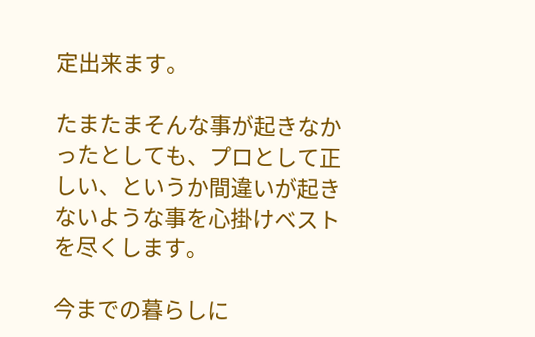定出来ます。

たまたまそんな事が起きなかったとしても、プロとして正しい、というか間違いが起きないような事を心掛けベストを尽くします。

今までの暮らしに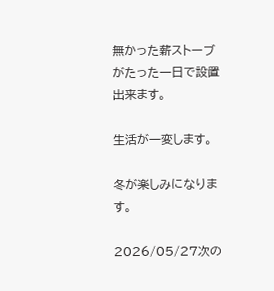無かった薪ストーブがたった一日で設置出来ます。

生活が一変します。

冬が楽しみになります。

2026/05/27次の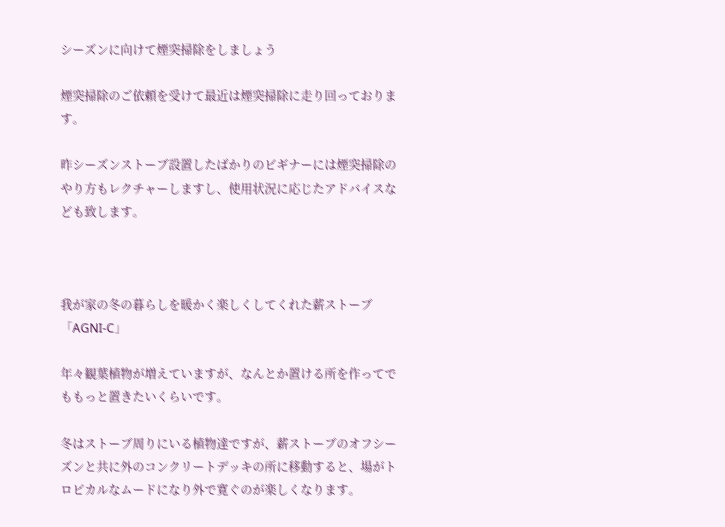シーズンに向けて煙突掃除をしましょう

煙突掃除のご依頼を受けて最近は煙突掃除に走り回っております。

昨シーズンストーブ設置したばかりのビギナーには煙突掃除のやり方もレクチャーしますし、使用状況に応じたアドバイスなども致します。



我が家の冬の暮らしを暖かく楽しくしてくれた薪ストーブ「AGNI-C」

年々観葉植物が増えていますが、なんとか置ける所を作ってでももっと置きたいくらいです。

冬はストーブ周りにいる植物達ですが、薪ストーブのオフシーズンと共に外のコンクリートデッキの所に移動すると、場がトロピカルなムードになり外で寛ぐのが楽しくなります。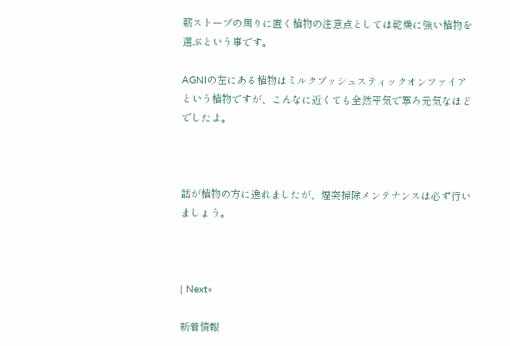薪ストーブの周りに置く植物の注意点としては乾燥に強い植物を選ぶという事です。

AGNIの左にある植物はミルクブッシュスティックオンファイアという植物ですが、こんなに近くても全然平気で寧ろ元気なほどでしたよ。



話が植物の方に逸れましたが、煙突掃除メンテナンスは必ず行いましょう。



| Next»

新着情報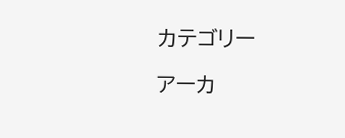カテゴリー

アーカ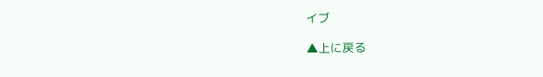イブ

▲上に戻る